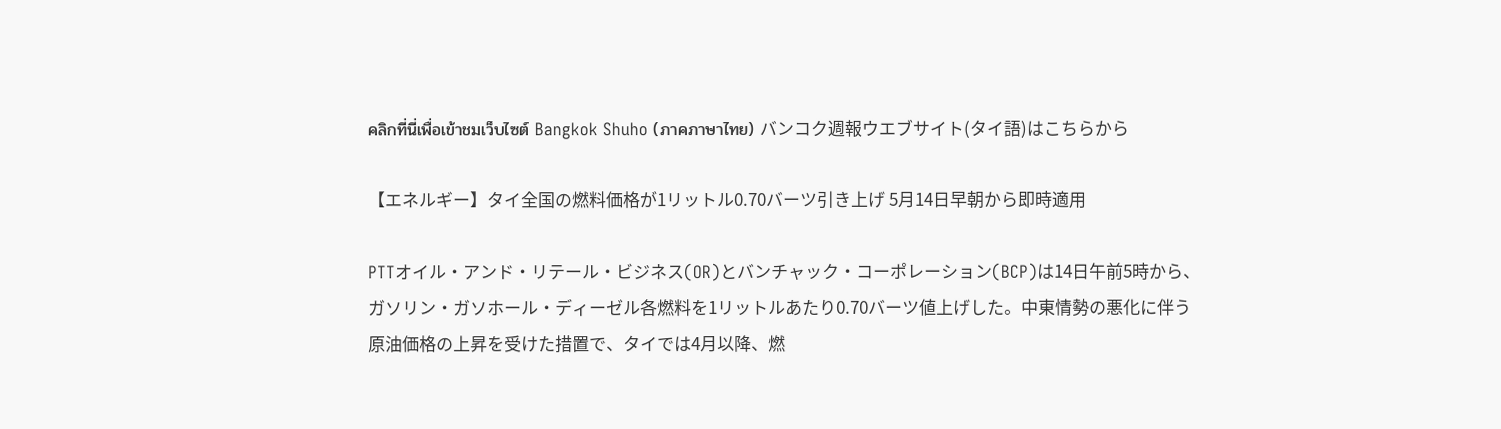คลิกที่นี่เพื่อเข้าชมเว็บไซต์ Bangkok Shuho (ภาคภาษาไทย) バンコク週報ウエブサイト(タイ語)はこちらから

【エネルギー】タイ全国の燃料価格が1リットル0.70バーツ引き上げ 5月14日早朝から即時適用

PTTオイル・アンド・リテール・ビジネス(OR)とバンチャック・コーポレーション(BCP)は14日午前5時から、ガソリン・ガソホール・ディーゼル各燃料を1リットルあたり0.70バーツ値上げした。中東情勢の悪化に伴う原油価格の上昇を受けた措置で、タイでは4月以降、燃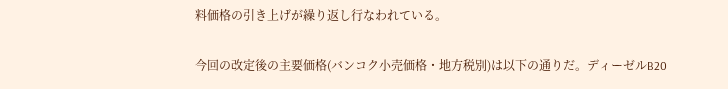料価格の引き上げが繰り返し行なわれている。

今回の改定後の主要価格(バンコク小売価格・地方税別)は以下の通りだ。ディーゼルB20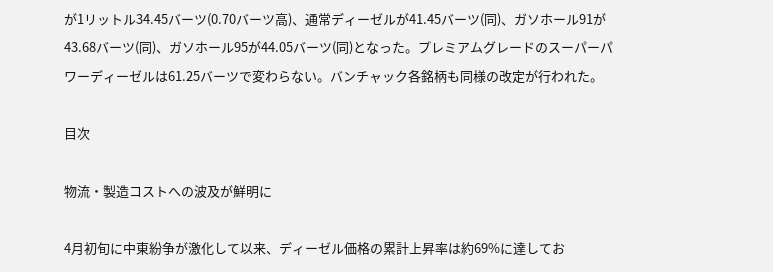が1リットル34.45バーツ(0.70バーツ高)、通常ディーゼルが41.45バーツ(同)、ガソホール91が43.68バーツ(同)、ガソホール95が44.05バーツ(同)となった。プレミアムグレードのスーパーパワーディーゼルは61.25バーツで変わらない。バンチャック各銘柄も同様の改定が行われた。

目次

物流・製造コストへの波及が鮮明に

4月初旬に中東紛争が激化して以来、ディーゼル価格の累計上昇率は約69%に達してお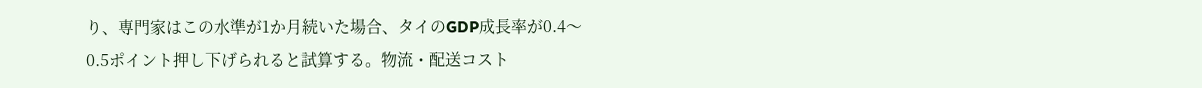り、専門家はこの水準が1か月続いた場合、タイのGDP成長率が0.4〜0.5ポイント押し下げられると試算する。物流・配送コスト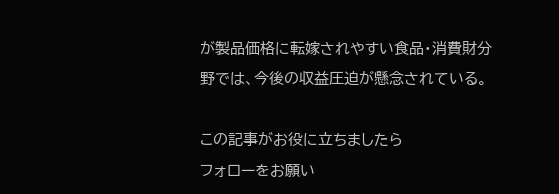が製品価格に転嫁されやすい食品・消費財分野では、今後の収益圧迫が懸念されている。

この記事がお役に立ちましたら
フォローをお願い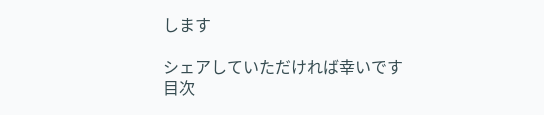します

シェアしていただければ幸いです
目次